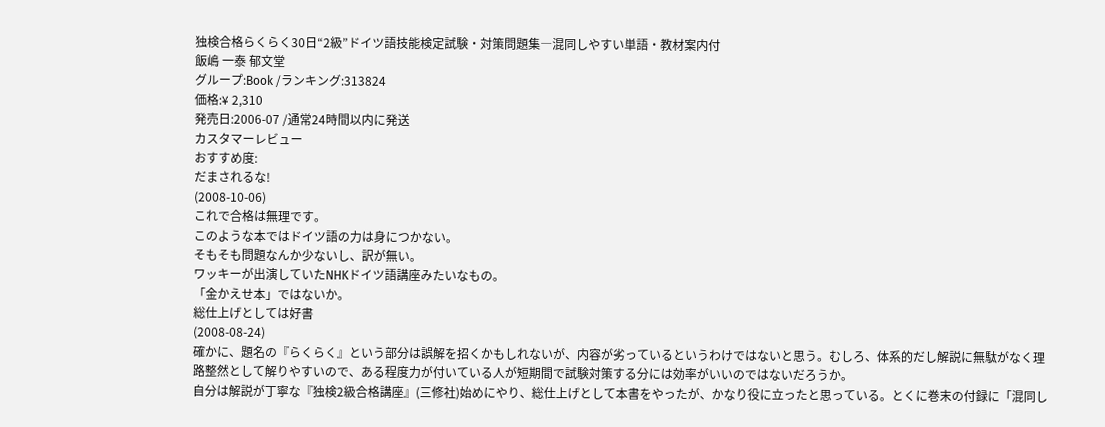独検合格らくらく30日“2級”ドイツ語技能検定試験・対策問題集―混同しやすい単語・教材案内付
飯嶋 一泰 郁文堂
グループ:Book /ランキング:313824
価格:¥ 2,310
発売日:2006-07 /通常24時間以内に発送
カスタマーレビュー
おすすめ度:
だまされるな!
(2008-10-06)
これで合格は無理です。
このような本ではドイツ語の力は身につかない。
そもそも問題なんか少ないし、訳が無い。
ワッキーが出演していたNHKドイツ語講座みたいなもの。
「金かえせ本」ではないか。
総仕上げとしては好書
(2008-08-24)
確かに、題名の『らくらく』という部分は誤解を招くかもしれないが、内容が劣っているというわけではないと思う。むしろ、体系的だし解説に無駄がなく理路整然として解りやすいので、ある程度力が付いている人が短期間で試験対策する分には効率がいいのではないだろうか。
自分は解説が丁寧な『独検2級合格講座』(三修社)始めにやり、総仕上げとして本書をやったが、かなり役に立ったと思っている。とくに巻末の付録に「混同し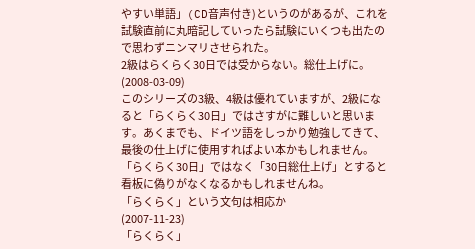やすい単語」(CD音声付き)というのがあるが、これを試験直前に丸暗記していったら試験にいくつも出たので思わずニンマリさせられた。
2級はらくらく30日では受からない。総仕上げに。
(2008-03-09)
このシリーズの3級、4級は優れていますが、2級になると「らくらく30日」ではさすがに難しいと思います。あくまでも、ドイツ語をしっかり勉強してきて、最後の仕上げに使用すればよい本かもしれません。「らくらく30日」ではなく「30日総仕上げ」とすると看板に偽りがなくなるかもしれませんね。
「らくらく」という文句は相応か
(2007-11-23)
「らくらく」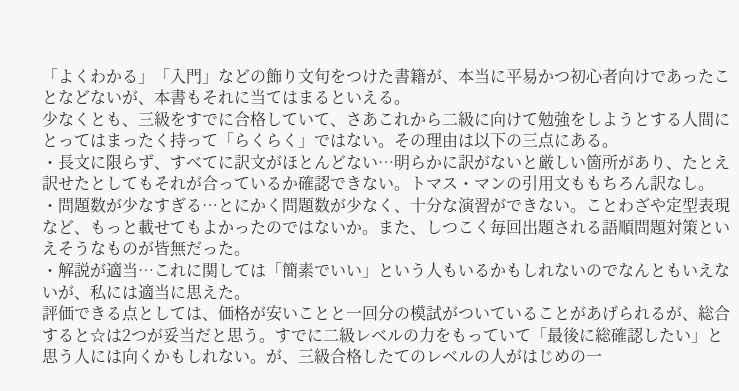「よくわかる」「入門」などの飾り文句をつけた書籍が、本当に平易かつ初心者向けであったことなどないが、本書もそれに当てはまるといえる。
少なくとも、三級をすでに合格していて、さあこれから二級に向けて勉強をしようとする人間にとってはまったく持って「らくらく」ではない。その理由は以下の三点にある。
・長文に限らず、すべてに訳文がほとんどない…明らかに訳がないと厳しい箇所があり、たとえ訳せたとしてもそれが合っているか確認できない。トマス・マンの引用文ももちろん訳なし。
・問題数が少なすぎる…とにかく問題数が少なく、十分な演習ができない。ことわざや定型表現など、もっと載せてもよかったのではないか。また、しつこく毎回出題される語順問題対策といえそうなものが皆無だった。
・解説が適当…これに関しては「簡素でいい」という人もいるかもしれないのでなんともいえないが、私には適当に思えた。
評価できる点としては、価格が安いことと一回分の模試がついていることがあげられるが、総合すると☆は2つが妥当だと思う。すでに二級レベルの力をもっていて「最後に総確認したい」と思う人には向くかもしれない。が、三級合格したてのレベルの人がはじめの一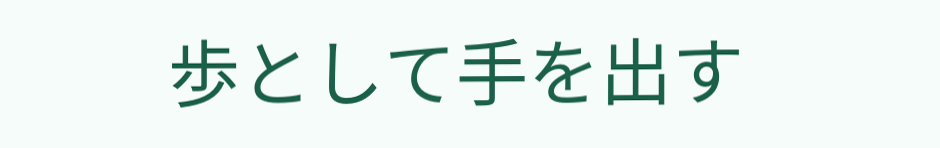歩として手を出す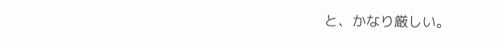と、かなり厳しい。